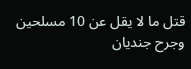قتل ما لا يقل عن 10 مسلحين وجرح جنديان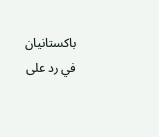باكستانيان في رد على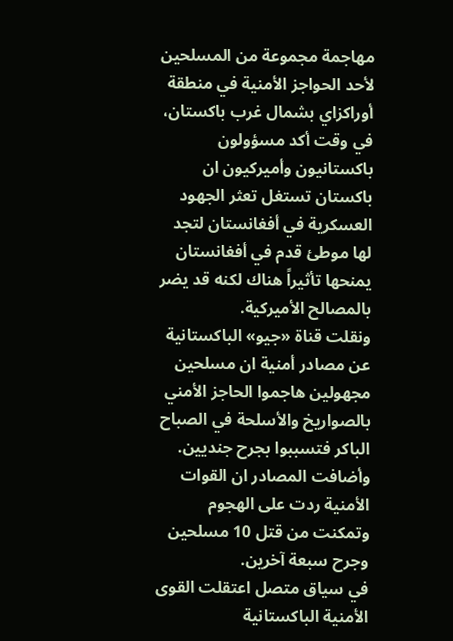مهاجمة مجموعة من المسلحين لأحد الحواجز الأمنية في منطقة أوراكزاي بشمال غرب باكستان، في وقت أكد مسؤولون باكستانيون وأميركيون ان باكستان تستغل تعثر الجهود العسكرية في أفغانستان لتجد لها موطئ قدم في أفغانستان يمنحها تأثيراً هناك لكنه قد يضر بالمصالح الأميركية.
ونقلت قناة «جيو» الباكستانية عن مصادر أمنية ان مسلحين مجهولين هاجموا الحاجز الأمني بالصواريخ والأسلحة في الصباح الباكر فتسببوا بجرح جنديين.
وأضافت المصادر ان القوات الأمنية ردت على الهجوم وتمكنت من قتل 10 مسلحين وجرح سبعة آخرين.
في سياق متصل اعتقلت القوى الأمنية الباكستانية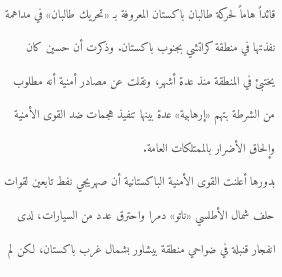قائداً هاماً لحركة طالبان باكستان المعروفة بـ «تحريك طالبان» في مداهمة نفذتها في منطقة كراتشي بجنوب باكستان. وذكرت أن حسين كان يختبئ في المنطقة منذ عدة أشهر، ونقلت عن مصادر أمنية أنه مطلوب من الشرطة بتهم «إرهابية» عدة بينها تنفيذ هجمات ضد القوى الأمنية وإلحاق الأضرار بالممتلكات العامة.
بدورها أعلنت القوى الأمنية الباكستانية أن صهريجي نفط تابعين لقوات حلف شمال الأطلسي «ناتو» دمرا واحترق عدد من السيارات، لدى انفجار قنبلة في ضواحي منطقة بيشاور بشمال غرب باكستان، لكن لم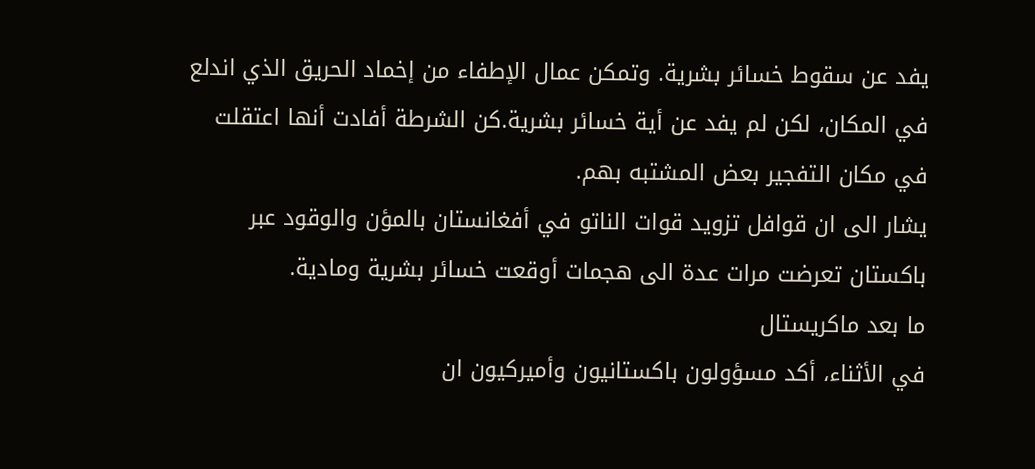يفد عن سقوط خسائر بشرية. وتمكن عمال الإطفاء من إخماد الحريق الذي اندلع في المكان، لكن لم يفد عن أية خسائر بشرية.كن الشرطة أفادت أنها اعتقلت في مكان التفجير بعض المشتبه بهم.
يشار الى ان قوافل تزويد قوات الناتو في أفغانستان بالمؤن والوقود عبر باكستان تعرضت مرات عدة الى هجمات أوقعت خسائر بشرية ومادية.
ما بعد ماكريستال
في الأثناء، أكد مسؤولون باكستانيون وأميركيون ان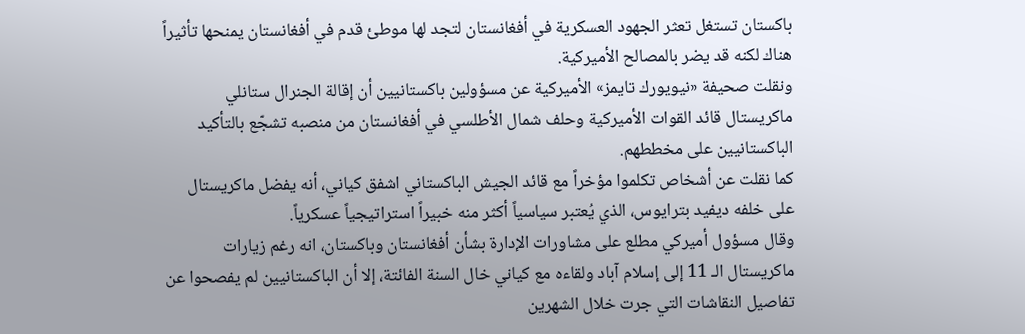باكستان تستغل تعثر الجهود العسكرية في أفغانستان لتجد لها موطئ قدم في أفغانستان يمنحها تأثيراً هناك لكنه قد يضر بالمصالح الأميركية.
ونقلت صحيفة «نيويورك تايمز» الأميركية عن مسؤولين باكستانيين أن إقالة الجنرال ستانلي ماكريستال قائد القوات الأميركية وحلف شمال الأطلسي في أفغانستان من منصبه تشجّع بالتأكيد الباكستانيين على مخططهم.
كما نقلت عن أشخاص تكلموا مؤخراً مع قائد الجيش الباكستاني اشفق كياني، أنه يفضل ماكريستال على خلفه ديفيد بترايوس، الذي يُعتبر سياسياً أكثر منه خبيراً استراتيجياً عسكرياً.
وقال مسؤول أميركي مطلع على مشاورات الإدارة بشأن أفغانستان وباكستان، انه رغم زيارات ماكريستال الـ 11 إلى إسلام آباد ولقاءه مع كياني خال السنة الفائتة، إلا أن الباكستانيين لم يفصحوا عن تفاصيل النقاشات التي جرت خلال الشهرين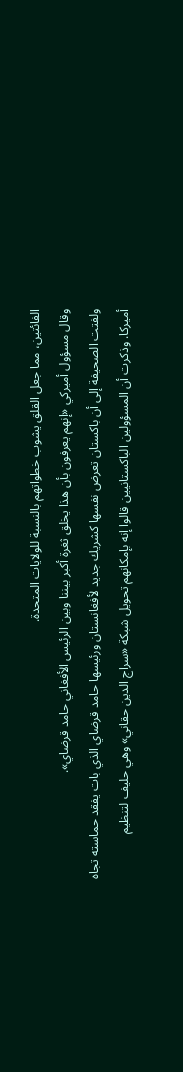الفائتين، مما جعل القلق يشوب خطواتهم بالنسبة للولايات المتحدة.
وقال مسؤول أميركي «إنهم يعرفون بأن هذا يخلق ثغرة أكبر بيننا وبين الرئيس الأفغاني حامد قرضاي».
ولفتت الصحيفة إلى أن باكستان تعرض نفسها كشريك جديد لأفغانستان ورئيسها حامد قرضاي الذي بات يفقد حماسته تجاه أميركا. وذكرت أن المسؤولين الباكستانيين قالوا إنه بإمكانهم تحويل شبكة «سراج الدين حقاني» وهي حليف لتنظيم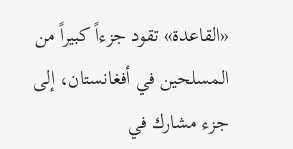«القاعدة» تقود جزءاً كبيراً من المسلحين في أفغانستان، إلى جزء مشارك في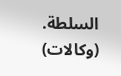السلطة.
(وكالات)